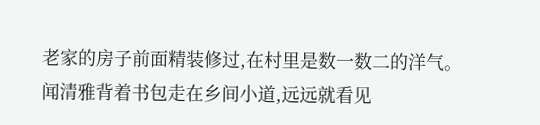老家的房子前面精装修过,在村里是数一数二的洋气。
闻清雅背着书包走在乡间小道,远远就看见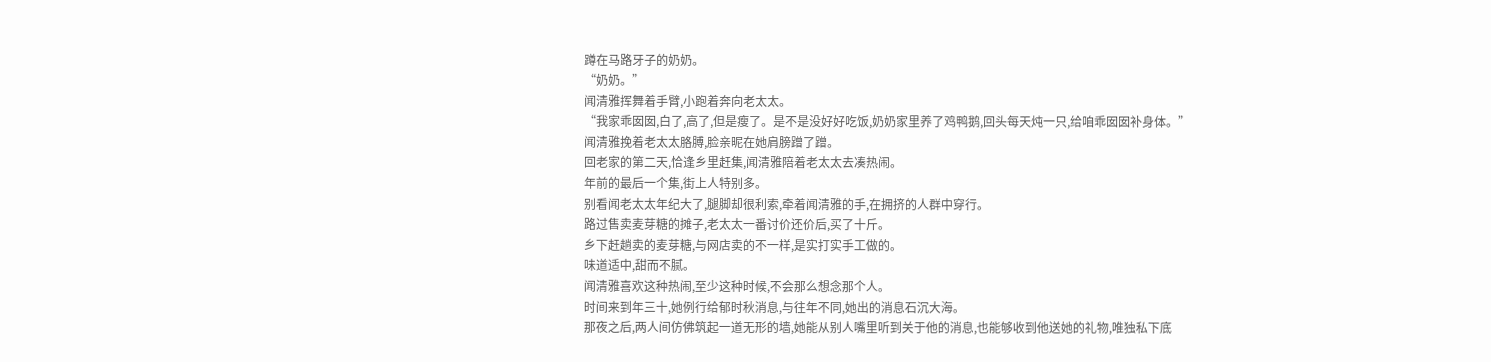蹲在马路牙子的奶奶。
“奶奶。”
闻清雅挥舞着手臂,小跑着奔向老太太。
“我家乖囡囡,白了,高了,但是瘦了。是不是没好好吃饭,奶奶家里养了鸡鸭鹅,回头每天炖一只,给咱乖囡囡补身体。”
闻清雅挽着老太太胳膊,脸亲昵在她肩膀蹭了蹭。
回老家的第二天,恰逢乡里赶集,闻清雅陪着老太太去凑热闹。
年前的最后一个集,街上人特别多。
别看闻老太太年纪大了,腿脚却很利索,牵着闻清雅的手,在拥挤的人群中穿行。
路过售卖麦芽糖的摊子,老太太一番讨价还价后,买了十斤。
乡下赶趟卖的麦芽糖,与网店卖的不一样,是实打实手工做的。
味道适中,甜而不腻。
闻清雅喜欢这种热闹,至少这种时候,不会那么想念那个人。
时间来到年三十,她例行给郁时秋消息,与往年不同,她出的消息石沉大海。
那夜之后,两人间仿佛筑起一道无形的墙,她能从别人嘴里听到关于他的消息,也能够收到他送她的礼物,唯独私下底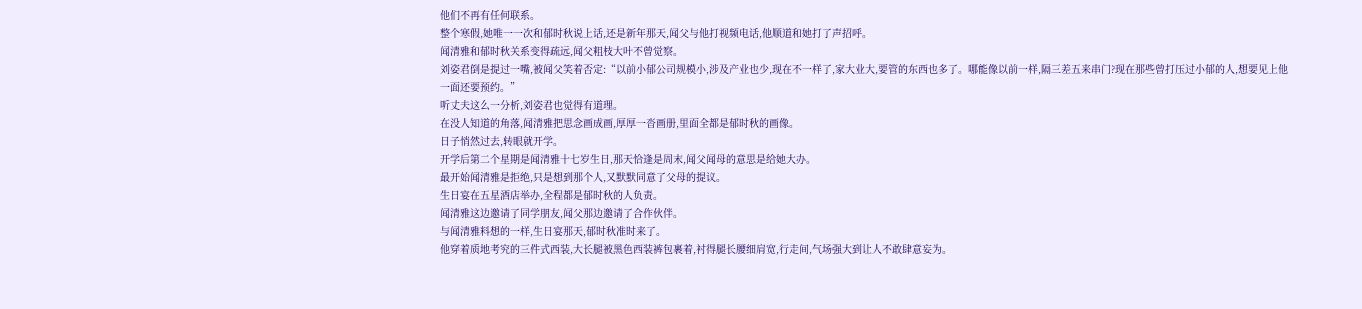他们不再有任何联系。
整个寒假,她唯一一次和郁时秋说上话,还是新年那天,闻父与他打视频电话,他顺道和她打了声招呼。
闻清雅和郁时秋关系变得疏远,闻父粗枝大叶不曾觉察。
刘姿君倒是提过一嘴,被闻父笑着否定:“以前小郁公司规模小,涉及产业也少,现在不一样了,家大业大,要管的东西也多了。哪能像以前一样,隔三差五来串门?现在那些曾打压过小郁的人,想要见上他一面还要预约。”
听丈夫这么一分析,刘姿君也觉得有道理。
在没人知道的角落,闻清雅把思念画成画,厚厚一沓画册,里面全都是郁时秋的画像。
日子悄然过去,转眼就开学。
开学后第二个星期是闻清雅十七岁生日,那天恰逢是周末,闻父闻母的意思是给她大办。
最开始闻清雅是拒绝,只是想到那个人,又默默同意了父母的提议。
生日宴在五星酒店举办,全程都是郁时秋的人负责。
闻清雅这边邀请了同学朋友,闻父那边邀请了合作伙伴。
与闻清雅料想的一样,生日宴那天,郁时秋准时来了。
他穿着质地考究的三件式西装,大长腿被黑色西装裤包裹着,衬得腿长腰细肩宽,行走间,气场强大到让人不敢肆意妄为。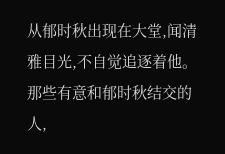从郁时秋出现在大堂,闻清雅目光,不自觉追逐着他。
那些有意和郁时秋结交的人,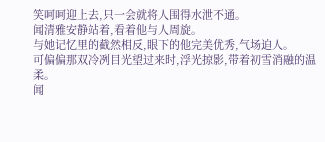笑呵呵迎上去,只一会就将人围得水泄不通。
闻清雅安静站着,看着他与人周旋。
与她记忆里的截然相反,眼下的他完美优秀,气场迫人。
可偏偏那双冷冽目光望过来时,浮光掠影,带着初雪消融的温柔。
闻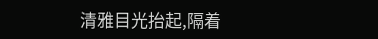清雅目光抬起,隔着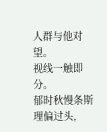人群与他对望。
视线一触即分。
郁时秋慢条斯理偏过头,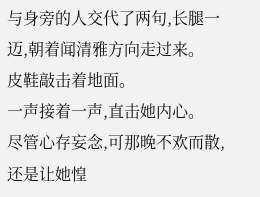与身旁的人交代了两句,长腿一迈,朝着闻清雅方向走过来。
皮鞋敲击着地面。
一声接着一声,直击她内心。
尽管心存妄念,可那晚不欢而散,还是让她惶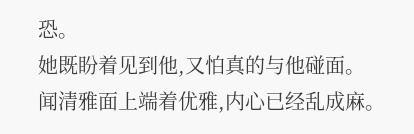恐。
她既盼着见到他,又怕真的与他碰面。
闻清雅面上端着优雅,内心已经乱成麻。